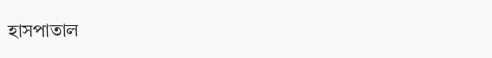হাসপাতাল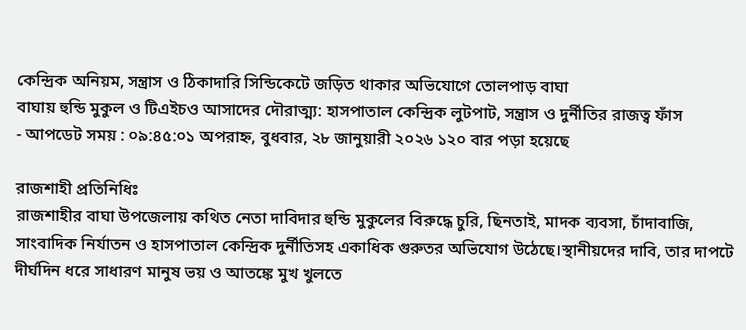কেন্দ্রিক অনিয়ম, সন্ত্রাস ও ঠিকাদারি সিন্ডিকেটে জড়িত থাকার অভিযোগে তোলপাড় বাঘা
বাঘায় হুন্ডি মুকুল ও টিএইচও আসাদের দৌরাত্ম্য: হাসপাতাল কেন্দ্রিক লুটপাট, সন্ত্রাস ও দুর্নীতির রাজত্ব ফাঁস
- আপডেট সময় : ০৯:৪৫:০১ অপরাহ্ন, বুধবার, ২৮ জানুয়ারী ২০২৬ ১২০ বার পড়া হয়েছে

রাজশাহী প্রতিনিধিঃ
রাজশাহীর বাঘা উপজেলায় কথিত নেতা দাবিদার হুন্ডি মুকুলের বিরুদ্ধে চুরি, ছিনতাই, মাদক ব্যবসা, চাঁদাবাজি, সাংবাদিক নির্যাতন ও হাসপাতাল কেন্দ্রিক দুর্নীতিসহ একাধিক গুরুতর অভিযোগ উঠেছে।স্থানীয়দের দাবি, তার দাপটে দীর্ঘদিন ধরে সাধারণ মানুষ ভয় ও আতঙ্কে মুখ খুলতে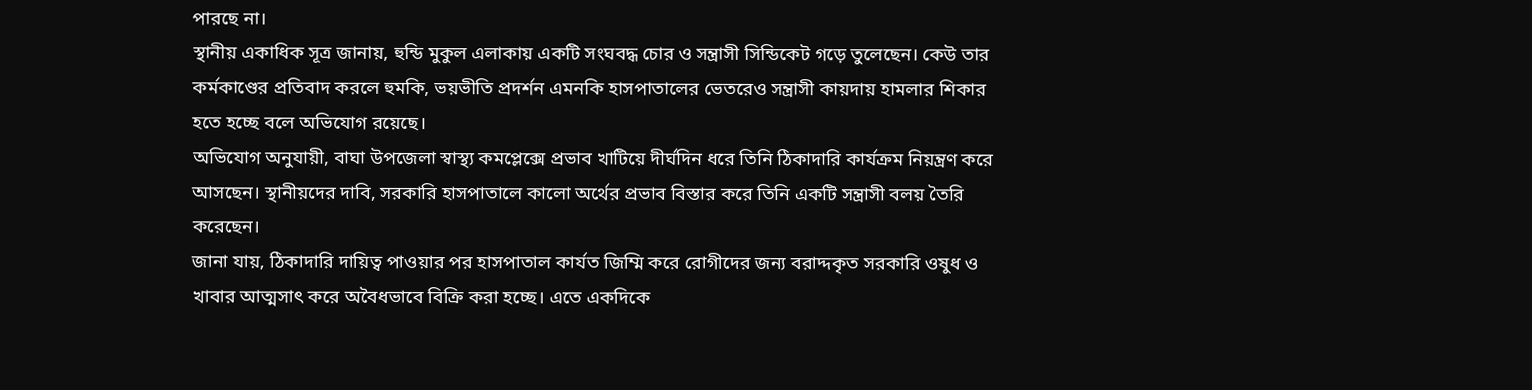পারছে না।
স্থানীয় একাধিক সূত্র জানায়, হুন্ডি মুকুল এলাকায় একটি সংঘবদ্ধ চোর ও সন্ত্রাসী সিন্ডিকেট গড়ে তুলেছেন। কেউ তার কর্মকাণ্ডের প্রতিবাদ করলে হুমকি, ভয়ভীতি প্রদর্শন এমনকি হাসপাতালের ভেতরেও সন্ত্রাসী কায়দায় হামলার শিকার হতে হচ্ছে বলে অভিযোগ রয়েছে।
অভিযোগ অনুযায়ী, বাঘা উপজেলা স্বাস্থ্য কমপ্লেক্সে প্রভাব খাটিয়ে দীর্ঘদিন ধরে তিনি ঠিকাদারি কার্যক্রম নিয়ন্ত্রণ করে আসছেন। স্থানীয়দের দাবি, সরকারি হাসপাতালে কালো অর্থের প্রভাব বিস্তার করে তিনি একটি সন্ত্রাসী বলয় তৈরি করেছেন।
জানা যায়, ঠিকাদারি দায়িত্ব পাওয়ার পর হাসপাতাল কার্যত জিম্মি করে রোগীদের জন্য বরাদ্দকৃত সরকারি ওষুধ ও খাবার আত্মসাৎ করে অবৈধভাবে বিক্রি করা হচ্ছে। এতে একদিকে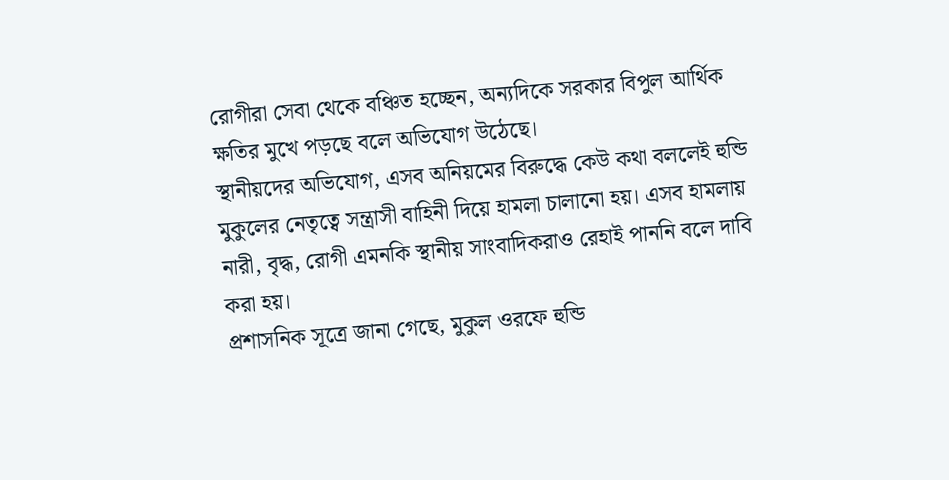রোগীরা সেবা থেকে বঞ্চিত হচ্ছেন, অন্যদিকে সরকার বিপুল আর্থিক ক্ষতির মুখে পড়ছে বলে অভিযোগ উঠেছে।
স্থানীয়দের অভিযোগ, এসব অনিয়মের বিরুদ্ধে কেউ কথা বললেই হুন্ডি মুকুলের নেতৃত্বে সন্ত্রাসী বাহিনী দিয়ে হামলা চালানো হয়। এসব হামলায় নারী, বৃদ্ধ, রোগী এমনকি স্থানীয় সাংবাদিকরাও রেহাই পাননি বলে দাবি করা হয়।
প্রশাসনিক সূত্রে জানা গেছে, মুকুল ওরফে হুন্ডি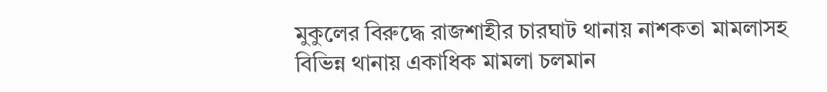মুকুলের বিরুদ্ধে রাজশাহীর চারঘাট থানায় নাশকতা মামলাসহ বিভিন্ন থানায় একাধিক মামলা চলমান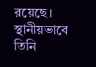রয়েছে।
স্থানীয়ভাবে তিনি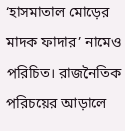‘হাসমাতাল মোড়ের মাদক ফাদার’ নামেও পরিচিত। রাজনৈতিক পরিচয়ের আড়ালে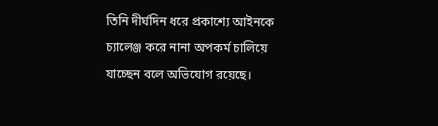তিনি দীর্ঘদিন ধরে প্রকাশ্যে আইনকে চ্যালেঞ্জ করে নানা অপকর্ম চালিয়ে যাচ্ছেন বলে অভিযোগ রয়েছে।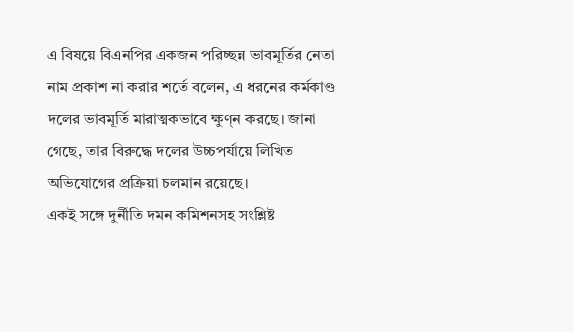এ বিষয়ে বিএনপির একজন পরিচ্ছন্ন ভাবমূর্তির নেতা নাম প্রকাশ না করার শর্তে বলেন, এ ধরনের কর্মকাণ্ড দলের ভাবমূর্তি মারাত্মকভাবে ক্ষুণ্ন করছে। জানা গেছে, তার বিরুদ্ধে দলের উচ্চপর্যায়ে লিখিত অভিযোগের প্রক্রিয়া চলমান রয়েছে।
একই সঙ্গে দুর্নীতি দমন কমিশনসহ সংশ্লিষ্ট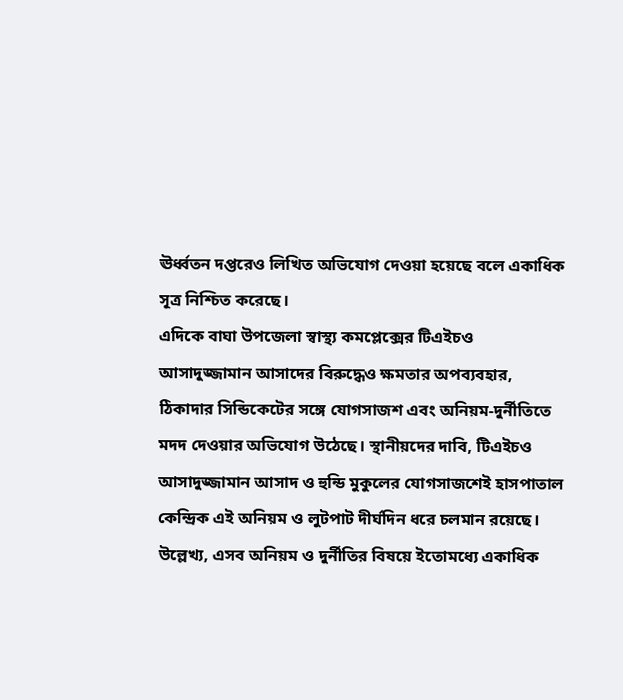ঊর্ধ্বতন দপ্তরেও লিখিত অভিযোগ দেওয়া হয়েছে বলে একাধিক সূত্র নিশ্চিত করেছে।
এদিকে বাঘা উপজেলা স্বাস্থ্য কমপ্লেক্সের টিএইচও আসাদুজ্জামান আসাদের বিরুদ্ধেও ক্ষমতার অপব্যবহার, ঠিকাদার সিন্ডিকেটের সঙ্গে যোগসাজশ এবং অনিয়ম-দুর্নীতিতে মদদ দেওয়ার অভিযোগ উঠেছে। স্থানীয়দের দাবি, টিএইচও আসাদুজ্জামান আসাদ ও হুন্ডি মুকুলের যোগসাজশেই হাসপাতাল কেন্দ্রিক এই অনিয়ম ও লুটপাট দীর্ঘদিন ধরে চলমান রয়েছে।
উল্লেখ্য, এসব অনিয়ম ও দুর্নীতির বিষয়ে ইতোমধ্যে একাধিক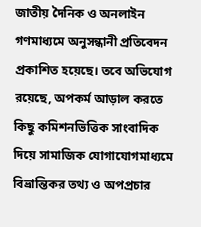জাতীয় দৈনিক ও অনলাইন গণমাধ্যমে অনুসন্ধানী প্রতিবেদন প্রকাশিত হয়েছে। তবে অভিযোগ রয়েছে, অপকর্ম আড়াল করতে কিছু কমিশনভিত্তিক সাংবাদিক দিয়ে সামাজিক যোগাযোগমাধ্যমে বিভ্রান্তিকর তথ্য ও অপপ্রচার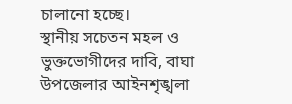চালানো হচ্ছে।
স্থানীয় সচেতন মহল ও ভুক্তভোগীদের দাবি, বাঘা উপজেলার আইনশৃঙ্খলা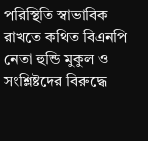পরিস্থিতি স্বাভাবিক রাখতে কথিত বিএনপি নেতা হুন্ডি মুকুল ও সংশ্লিষ্টদের বিরুদ্ধে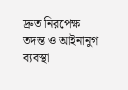দ্রুত নিরপেক্ষ তদন্ত ও আইনানুগ ব্যবস্থা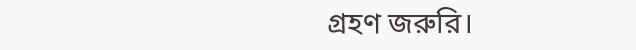গ্রহণ জরুরি।